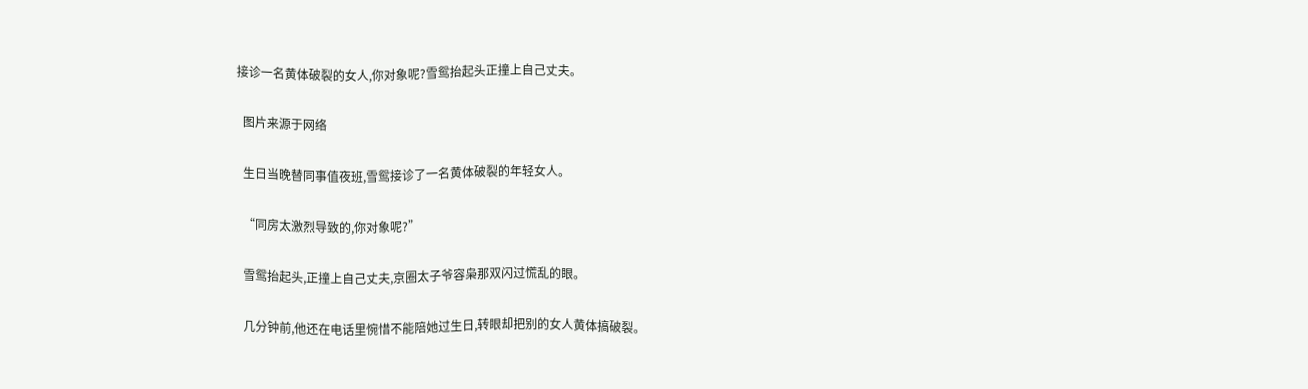接诊一名黄体破裂的女人,你对象呢?雪鸳抬起头正撞上自己丈夫。

  图片来源于网络

  生日当晚替同事值夜班,雪鸳接诊了一名黄体破裂的年轻女人。

  “同房太激烈导致的,你对象呢?”

  雪鸳抬起头,正撞上自己丈夫,京圈太子爷容枭那双闪过慌乱的眼。

  几分钟前,他还在电话里惋惜不能陪她过生日,转眼却把别的女人黄体搞破裂。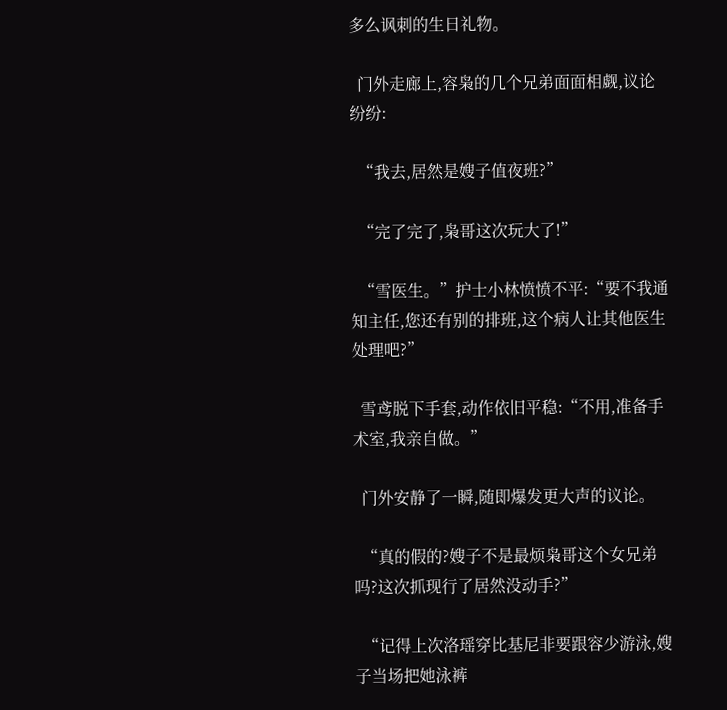多么讽刺的生日礼物。

  门外走廊上,容枭的几个兄弟面面相觑,议论纷纷:

  “我去,居然是嫂子值夜班?”

  “完了完了,枭哥这次玩大了!”

  “雪医生。”护士小林愤愤不平:“要不我通知主任,您还有别的排班,这个病人让其他医生处理吧?”

  雪鸢脱下手套,动作依旧平稳:“不用,准备手术室,我亲自做。”

  门外安静了一瞬,随即爆发更大声的议论。

  “真的假的?嫂子不是最烦枭哥这个女兄弟吗?这次抓现行了居然没动手?”

  “记得上次洛瑶穿比基尼非要跟容少游泳,嫂子当场把她泳裤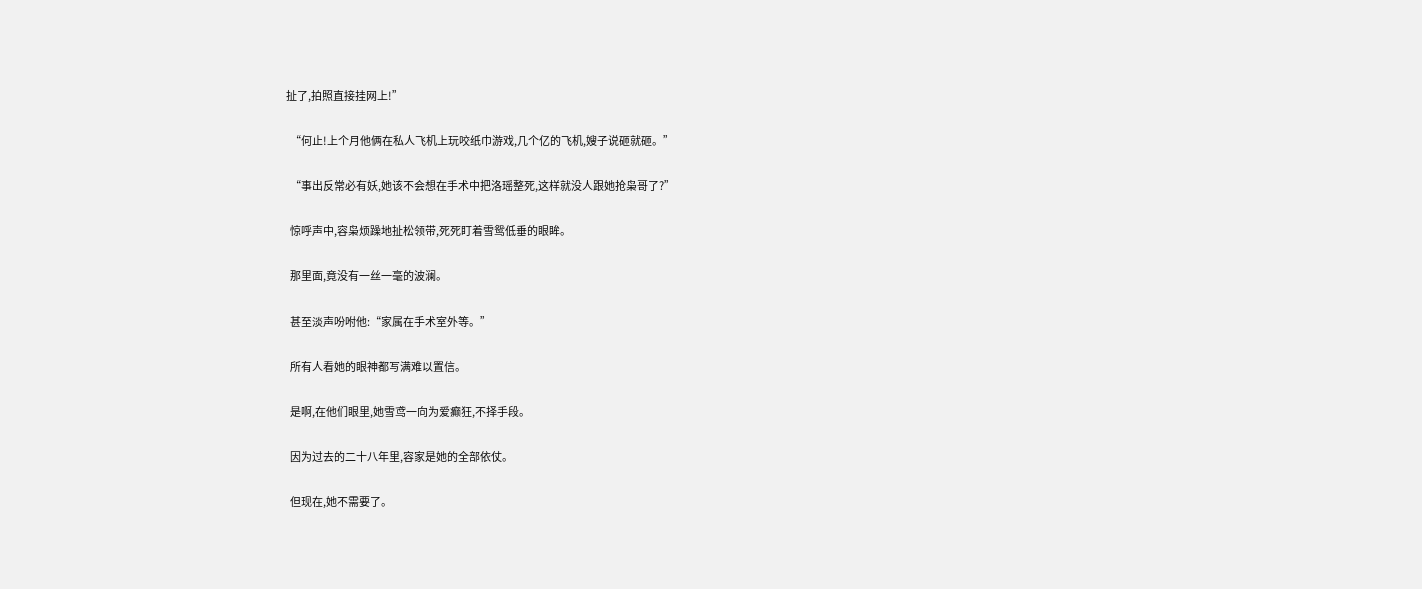扯了,拍照直接挂网上!”

  “何止!上个月他俩在私人飞机上玩咬纸巾游戏,几个亿的飞机,嫂子说砸就砸。”

  “事出反常必有妖,她该不会想在手术中把洛瑶整死,这样就没人跟她抢枭哥了?”

  惊呼声中,容枭烦躁地扯松领带,死死盯着雪鸳低垂的眼眸。

  那里面,竟没有一丝一毫的波澜。

  甚至淡声吩咐他:“家属在手术室外等。”

  所有人看她的眼神都写满难以置信。

  是啊,在他们眼里,她雪鸢一向为爱癫狂,不择手段。

  因为过去的二十八年里,容家是她的全部依仗。

  但现在,她不需要了。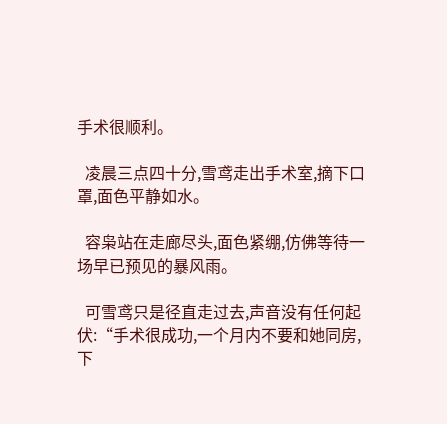手术很顺利。

  凌晨三点四十分,雪鸢走出手术室,摘下口罩,面色平静如水。

  容枭站在走廊尽头,面色紧绷,仿佛等待一场早已预见的暴风雨。

  可雪鸢只是径直走过去,声音没有任何起伏:“手术很成功,一个月内不要和她同房,下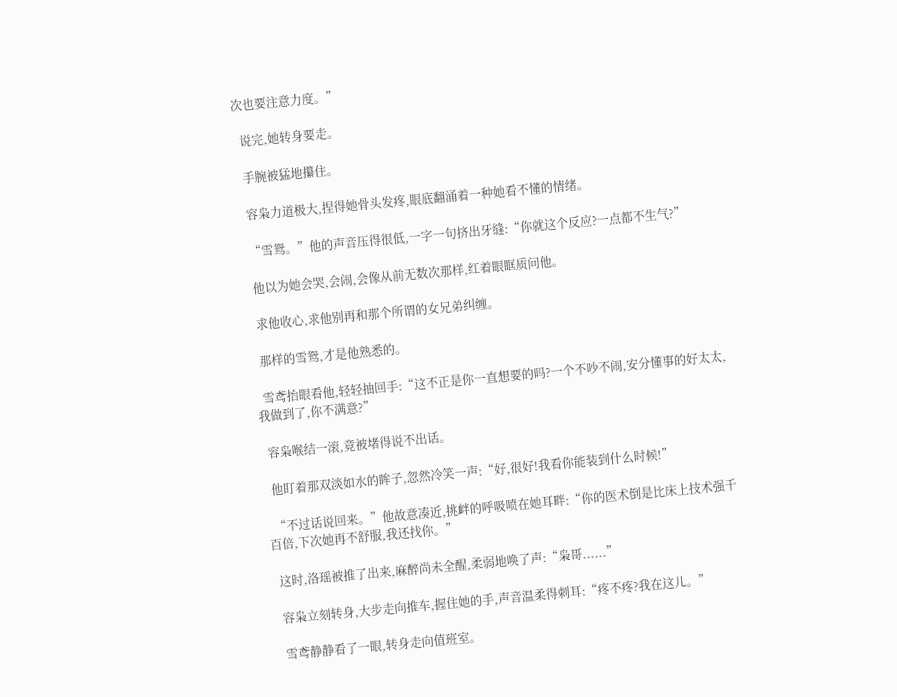次也要注意力度。”

  说完,她转身要走。

  手腕被猛地攥住。

  容枭力道极大,捏得她骨头发疼,眼底翻涌着一种她看不懂的情绪。

  “雪鸳。”他的声音压得很低,一字一句挤出牙缝:“你就这个反应?一点都不生气?”

  他以为她会哭,会闹,会像从前无数次那样,红着眼眶质问他。

  求他收心,求他别再和那个所谓的女兄弟纠缠。

  那样的雪鸳,才是他熟悉的。

  雪鸢抬眼看他,轻轻抽回手:“这不正是你一直想要的吗?一个不吵不闹,安分懂事的好太太,我做到了,你不满意?”

  容枭喉结一滚,竟被堵得说不出话。

  他盯着那双淡如水的眸子,忽然冷笑一声:“好,很好!我看你能装到什么时候!”

  “不过话说回来。”他故意凑近,挑衅的呼吸喷在她耳畔:“你的医术倒是比床上技术强千百倍,下次她再不舒服,我还找你。”

  这时,洛瑶被推了出来,麻醉尚未全醒,柔弱地唤了声:“枭哥......”

  容枭立刻转身,大步走向推车,握住她的手,声音温柔得刺耳:“疼不疼?我在这儿。”

  雪鸢静静看了一眼,转身走向值班室。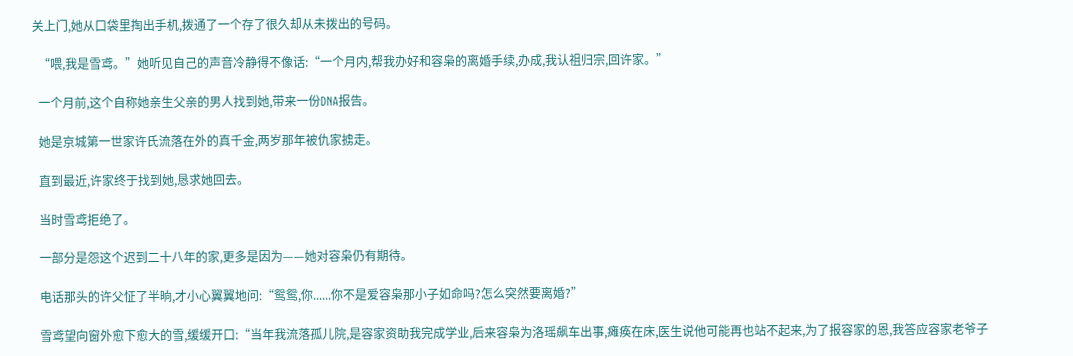关上门,她从口袋里掏出手机,拨通了一个存了很久却从未拨出的号码。

  “喂,我是雪鸢。”她听见自己的声音冷静得不像话:“一个月内,帮我办好和容枭的离婚手续,办成,我认祖归宗,回许家。”

  一个月前,这个自称她亲生父亲的男人找到她,带来一份DNA报告。

  她是京城第一世家许氏流落在外的真千金,两岁那年被仇家掳走。

  直到最近,许家终于找到她,恳求她回去。

  当时雪鸢拒绝了。

  一部分是怨这个迟到二十八年的家,更多是因为——她对容枭仍有期待。

  电话那头的许父怔了半晌,才小心翼翼地问:“鸳鸳,你......你不是爱容枭那小子如命吗?怎么突然要离婚?”

  雪鸢望向窗外愈下愈大的雪,缓缓开口:“当年我流落孤儿院,是容家资助我完成学业,后来容枭为洛瑶飙车出事,瘫痪在床,医生说他可能再也站不起来,为了报容家的恩,我答应容家老爷子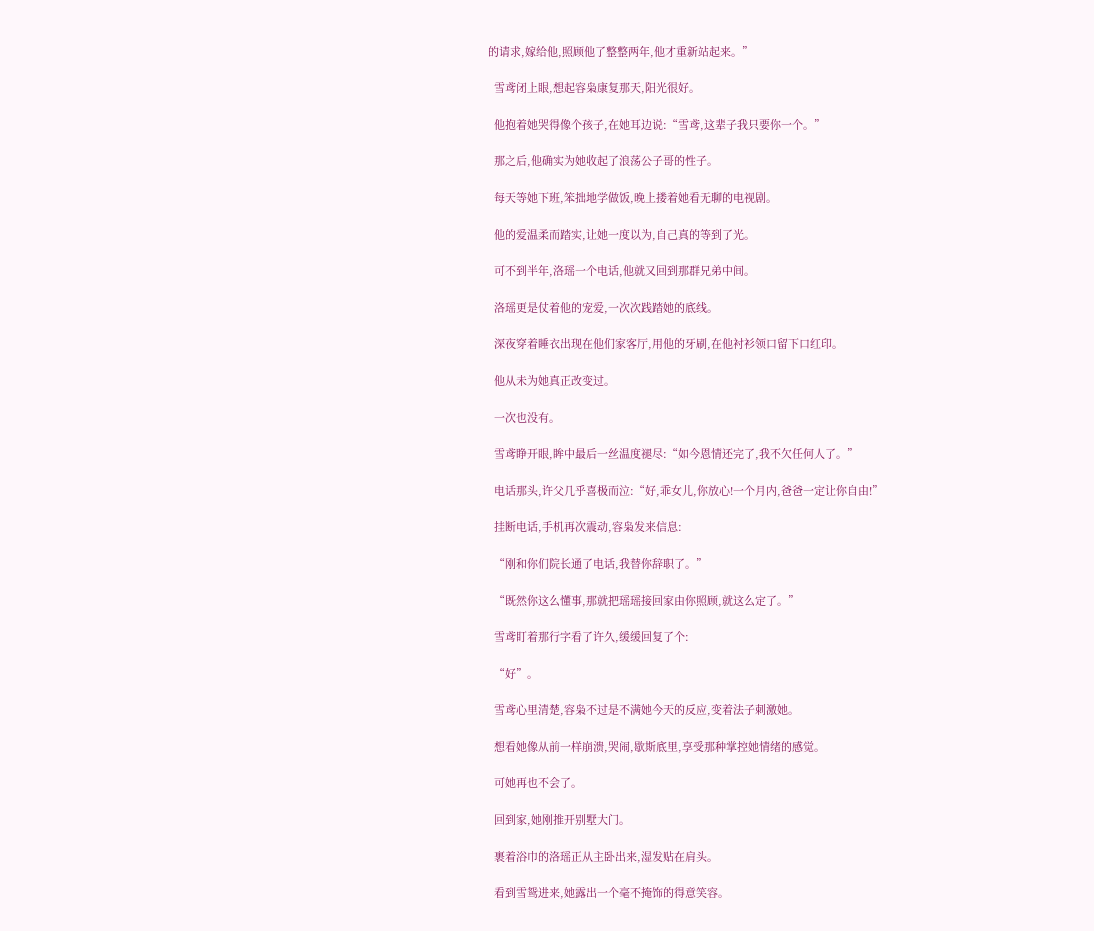的请求,嫁给他,照顾他了整整两年,他才重新站起来。”

  雪鸢闭上眼,想起容枭康复那天,阳光很好。

  他抱着她哭得像个孩子,在她耳边说:“雪鸢,这辈子我只要你一个。”

  那之后,他确实为她收起了浪荡公子哥的性子。

  每天等她下班,笨拙地学做饭,晚上搂着她看无聊的电视剧。

  他的爱温柔而踏实,让她一度以为,自己真的等到了光。

  可不到半年,洛瑶一个电话,他就又回到那群兄弟中间。

  洛瑶更是仗着他的宠爱,一次次践踏她的底线。

  深夜穿着睡衣出现在他们家客厅,用他的牙刷,在他衬衫领口留下口红印。

  他从未为她真正改变过。

  一次也没有。

  雪鸢睁开眼,眸中最后一丝温度褪尽:“如今恩情还完了,我不欠任何人了。”

  电话那头,许父几乎喜极而泣:“好,乖女儿,你放心!一个月内,爸爸一定让你自由!”

  挂断电话,手机再次震动,容枭发来信息:

  “刚和你们院长通了电话,我替你辞职了。”

  “既然你这么懂事,那就把瑶瑶接回家由你照顾,就这么定了。”

  雪鸢盯着那行字看了许久,缓缓回复了个:

  “好”。

  雪鸢心里清楚,容枭不过是不满她今天的反应,变着法子刺激她。

  想看她像从前一样崩溃,哭闹,歇斯底里,享受那种掌控她情绪的感觉。

  可她再也不会了。

  回到家,她刚推开别墅大门。

  裹着浴巾的洛瑶正从主卧出来,湿发贴在肩头。

  看到雪鸳进来,她露出一个毫不掩饰的得意笑容。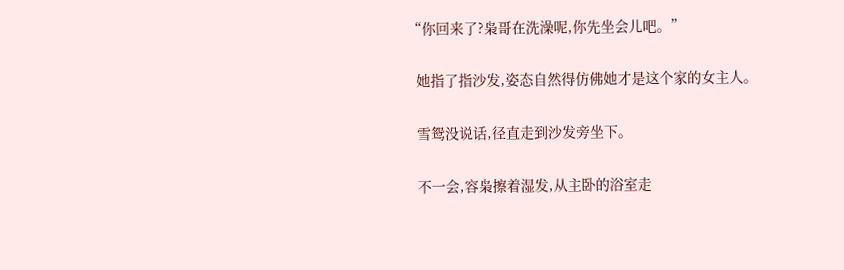“你回来了?枭哥在洗澡呢,你先坐会儿吧。”

  她指了指沙发,姿态自然得仿佛她才是这个家的女主人。

  雪鸳没说话,径直走到沙发旁坐下。

  不一会,容枭擦着湿发,从主卧的浴室走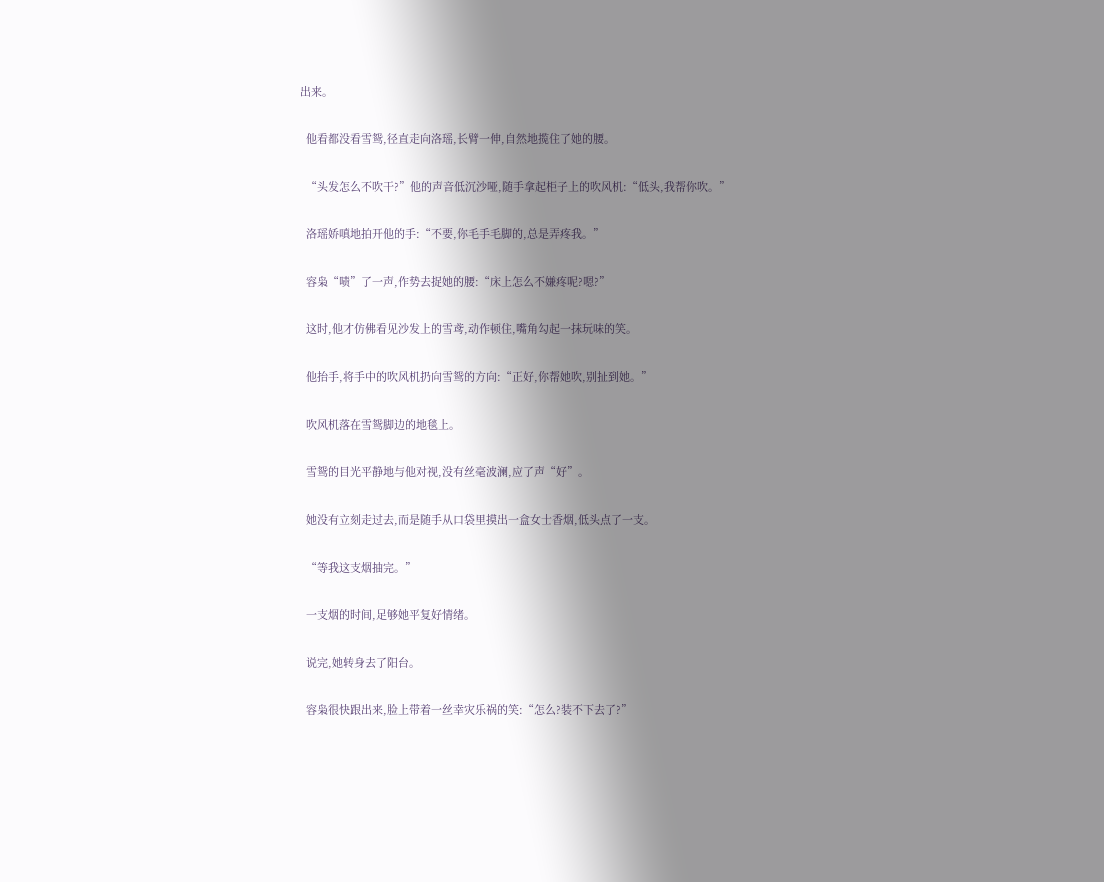出来。

  他看都没看雪鸳,径直走向洛瑶,长臂一伸,自然地揽住了她的腰。

  “头发怎么不吹干?”他的声音低沉沙哑,随手拿起柜子上的吹风机:“低头,我帮你吹。”

  洛瑶娇嗔地拍开他的手:“不要,你毛手毛脚的,总是弄疼我。”

  容枭“啧”了一声,作势去捉她的腰:“床上怎么不嫌疼呢?嗯?”

  这时,他才仿佛看见沙发上的雪鸢,动作顿住,嘴角勾起一抹玩味的笑。

  他抬手,将手中的吹风机扔向雪鸳的方向:“正好,你帮她吹,别扯到她。”

  吹风机落在雪鸳脚边的地毯上。

  雪鸳的目光平静地与他对视,没有丝毫波澜,应了声“好”。

  她没有立刻走过去,而是随手从口袋里摸出一盒女士香烟,低头点了一支。

  “等我这支烟抽完。”

  一支烟的时间,足够她平复好情绪。

  说完,她转身去了阳台。

  容枭很快跟出来,脸上带着一丝幸灾乐祸的笑:“怎么?装不下去了?”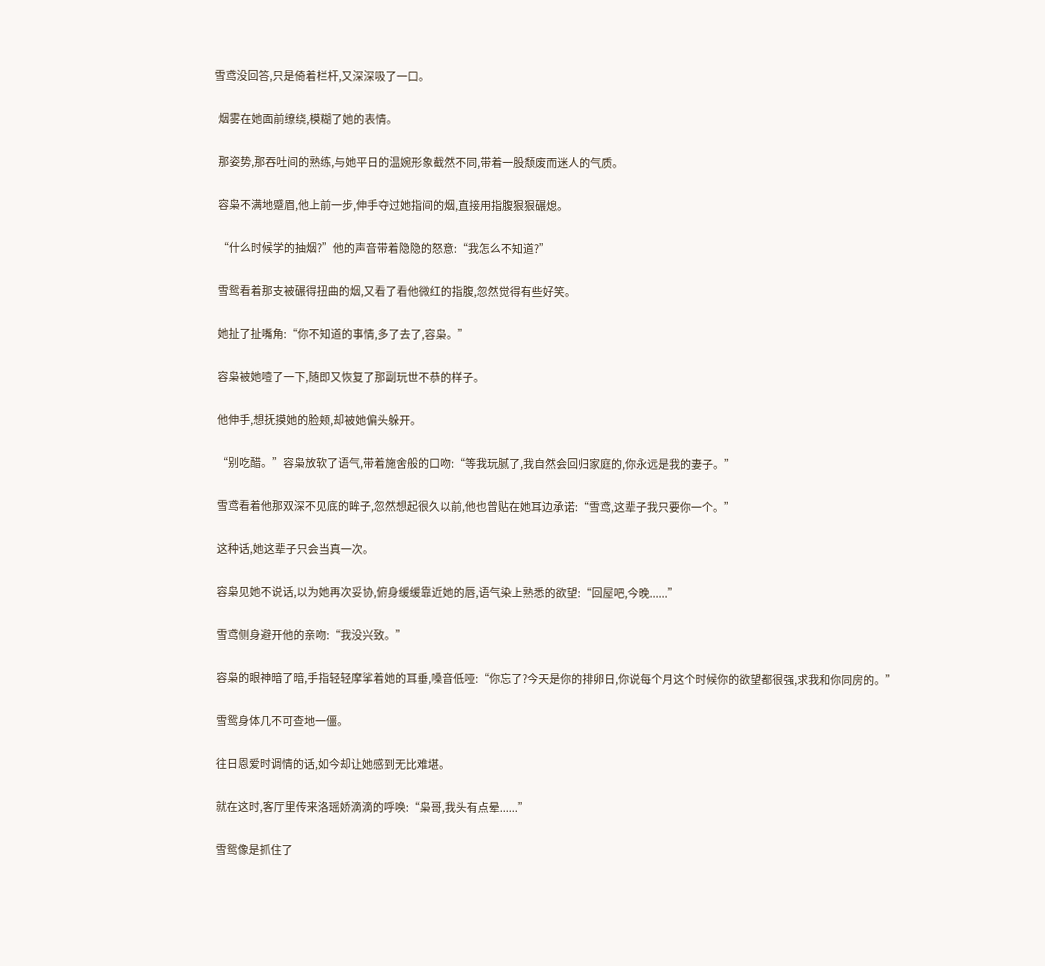雪鸢没回答,只是倚着栏杆,又深深吸了一口。

  烟雾在她面前缭绕,模糊了她的表情。

  那姿势,那吞吐间的熟练,与她平日的温婉形象截然不同,带着一股颓废而迷人的气质。

  容枭不满地蹙眉,他上前一步,伸手夺过她指间的烟,直接用指腹狠狠碾熄。

  “什么时候学的抽烟?”他的声音带着隐隐的怒意:“我怎么不知道?”

  雪鸳看着那支被碾得扭曲的烟,又看了看他微红的指腹,忽然觉得有些好笑。

  她扯了扯嘴角:“你不知道的事情,多了去了,容枭。”

  容枭被她噎了一下,随即又恢复了那副玩世不恭的样子。

  他伸手,想抚摸她的脸颊,却被她偏头躲开。

  “别吃醋。”容枭放软了语气,带着施舍般的口吻:“等我玩腻了,我自然会回归家庭的,你永远是我的妻子。”

  雪鸢看着他那双深不见底的眸子,忽然想起很久以前,他也曾贴在她耳边承诺:“雪鸢,这辈子我只要你一个。”

  这种话,她这辈子只会当真一次。

  容枭见她不说话,以为她再次妥协,俯身缓缓靠近她的唇,语气染上熟悉的欲望:“回屋吧,今晚......”

  雪鸢侧身避开他的亲吻:“我没兴致。”

  容枭的眼神暗了暗,手指轻轻摩挲着她的耳垂,嗓音低哑:“你忘了?今天是你的排卵日,你说每个月这个时候你的欲望都很强,求我和你同房的。”

  雪鸳身体几不可查地一僵。

  往日恩爱时调情的话,如今却让她感到无比难堪。

  就在这时,客厅里传来洛瑶娇滴滴的呼唤:“枭哥,我头有点晕......”

  雪鸳像是抓住了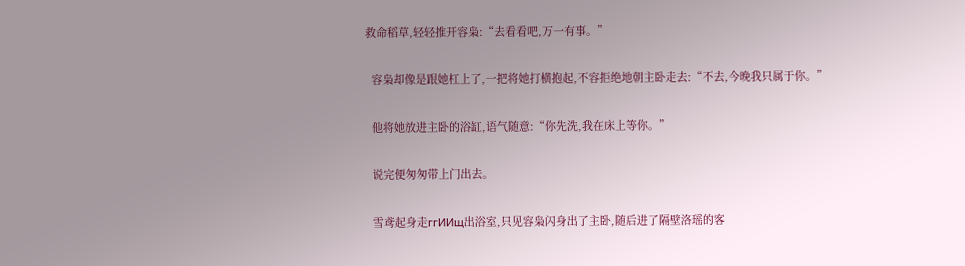救命稻草,轻轻推开容枭:“去看看吧,万一有事。”

  容枭却像是跟她杠上了,一把将她打横抱起,不容拒绝地朝主卧走去:“不去,今晚我只属于你。”

  他将她放进主卧的浴缸,语气随意:“你先洗,我在床上等你。”

  说完便匆匆带上门出去。

  雪鸢起身走ггИИщ出浴室,只见容枭闪身出了主卧,随后进了隔壁洛瑶的客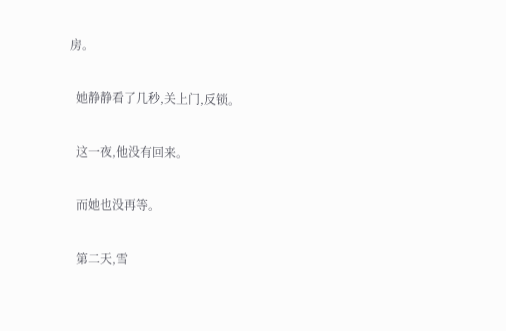房。

  她静静看了几秒,关上门,反锁。

  这一夜,他没有回来。

  而她也没再等。

  第二天,雪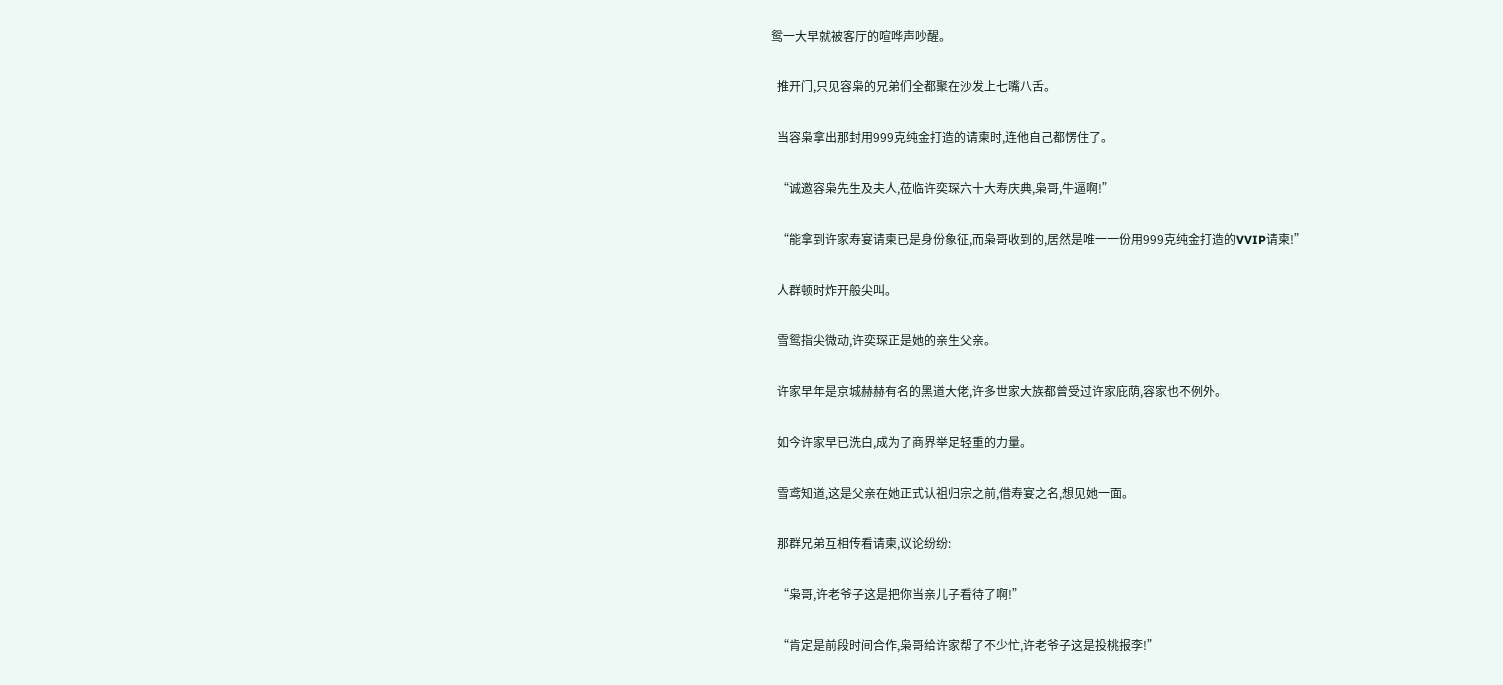鸳一大早就被客厅的喧哗声吵醒。

  推开门,只见容枭的兄弟们全都聚在沙发上七嘴八舌。

  当容枭拿出那封用999克纯金打造的请柬时,连他自己都愣住了。

  “诚邀容枭先生及夫人,莅临许奕琛六十大寿庆典,枭哥,牛逼啊!”

  “能拿到许家寿宴请柬已是身份象征,而枭哥收到的,居然是唯一一份用999克纯金打造的VVIP请柬!”

  人群顿时炸开般尖叫。

  雪鸳指尖微动,许奕琛正是她的亲生父亲。

  许家早年是京城赫赫有名的黑道大佬,许多世家大族都曾受过许家庇荫,容家也不例外。

  如今许家早已洗白,成为了商界举足轻重的力量。

  雪鸢知道,这是父亲在她正式认祖归宗之前,借寿宴之名,想见她一面。

  那群兄弟互相传看请柬,议论纷纷:

  “枭哥,许老爷子这是把你当亲儿子看待了啊!”

  “肯定是前段时间合作,枭哥给许家帮了不少忙,许老爷子这是投桃报李!”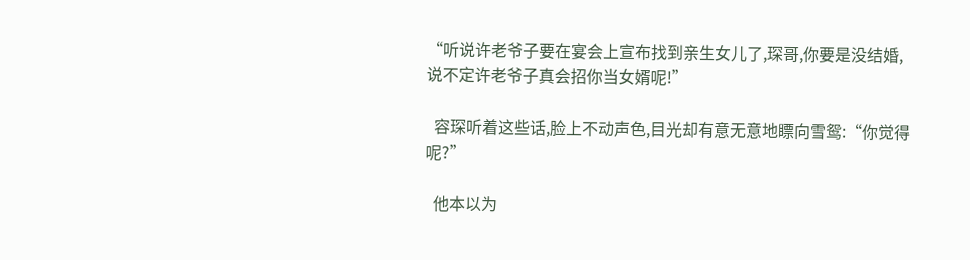“听说许老爷子要在宴会上宣布找到亲生女儿了,琛哥,你要是没结婚,说不定许老爷子真会招你当女婿呢!”

  容琛听着这些话,脸上不动声色,目光却有意无意地瞟向雪鸳:“你觉得呢?”

  他本以为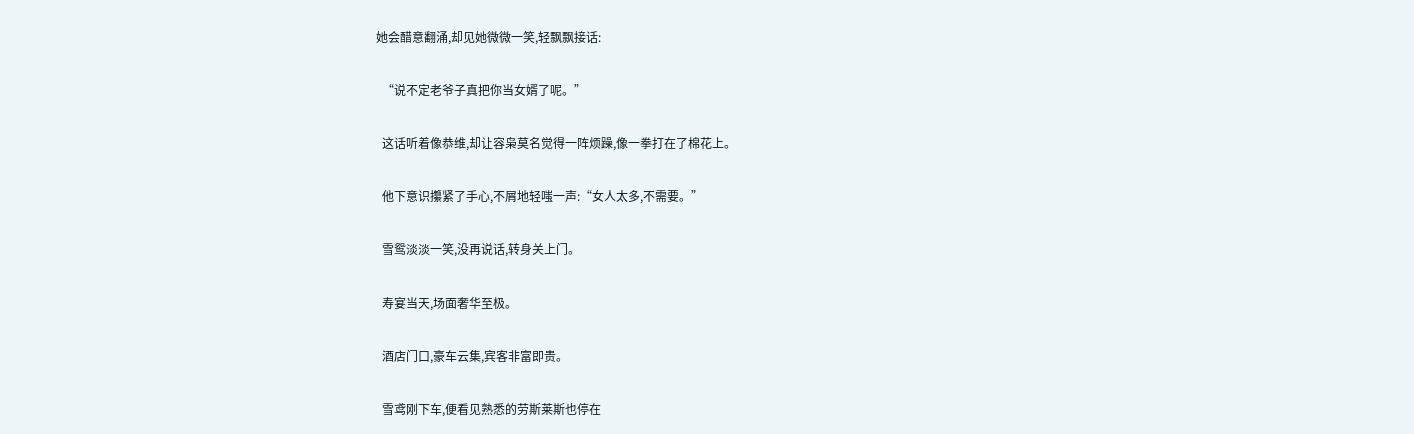她会醋意翻涌,却见她微微一笑,轻飘飘接话:

  “说不定老爷子真把你当女婿了呢。”

  这话听着像恭维,却让容枭莫名觉得一阵烦躁,像一拳打在了棉花上。

  他下意识攥紧了手心,不屑地轻嗤一声:“女人太多,不需要。”

  雪鸳淡淡一笑,没再说话,转身关上门。

  寿宴当天,场面奢华至极。

  酒店门口,豪车云集,宾客非富即贵。

  雪鸢刚下车,便看见熟悉的劳斯莱斯也停在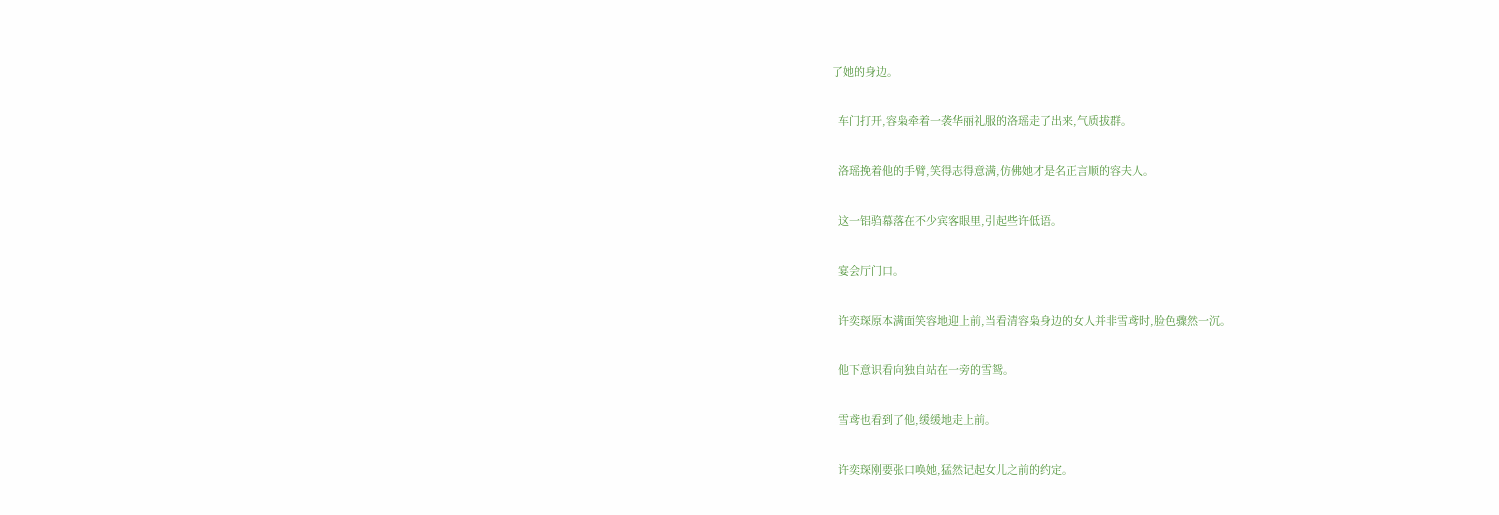了她的身边。

  车门打开,容枭牵着一袭华丽礼服的洛瑶走了出来,气质拔群。

  洛瑶挽着他的手臂,笑得志得意满,仿佛她才是名正言顺的容夫人。

  这一铝驺幕落在不少宾客眼里,引起些许低语。

  宴会厅门口。

  许奕琛原本满面笑容地迎上前,当看清容枭身边的女人并非雪鸢时,脸色骤然一沉。

  他下意识看向独自站在一旁的雪鸳。

  雪鸢也看到了他,缓缓地走上前。

  许奕琛刚要张口唤她,猛然记起女儿之前的约定。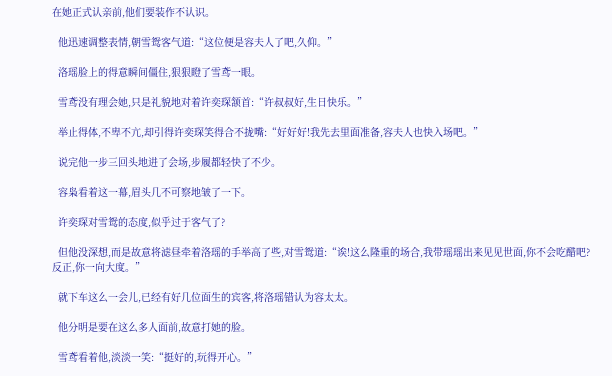在她正式认亲前,他们要装作不认识。

  他迅速调整表情,朝雪鸳客气道:“这位便是容夫人了吧,久仰。”

  洛瑶脸上的得意瞬间僵住,狠狠瞪了雪鸢一眼。

  雪鸢没有理会她,只是礼貌地对着许奕琛颔首:“许叔叔好,生日快乐。”

  举止得体,不卑不亢,却引得许奕琛笑得合不拢嘴:“好好好!我先去里面准备,容夫人也快入场吧。”

  说完他一步三回头地进了会场,步履都轻快了不少。

  容枭看着这一幕,眉头几不可察地皱了一下。

  许奕琛对雪鸳的态度,似乎过于客气了?

  但他没深想,而是故意将滤昼牵着洛瑶的手举高了些,对雪鸳道:“诶!这么隆重的场合,我带瑶瑶出来见见世面,你不会吃醋吧?反正,你一向大度。”

  就下车这么一会儿,已经有好几位面生的宾客,将洛瑶错认为容太太。

  他分明是要在这么多人面前,故意打她的脸。

  雪鸢看着他,淡淡一笑:“挺好的,玩得开心。”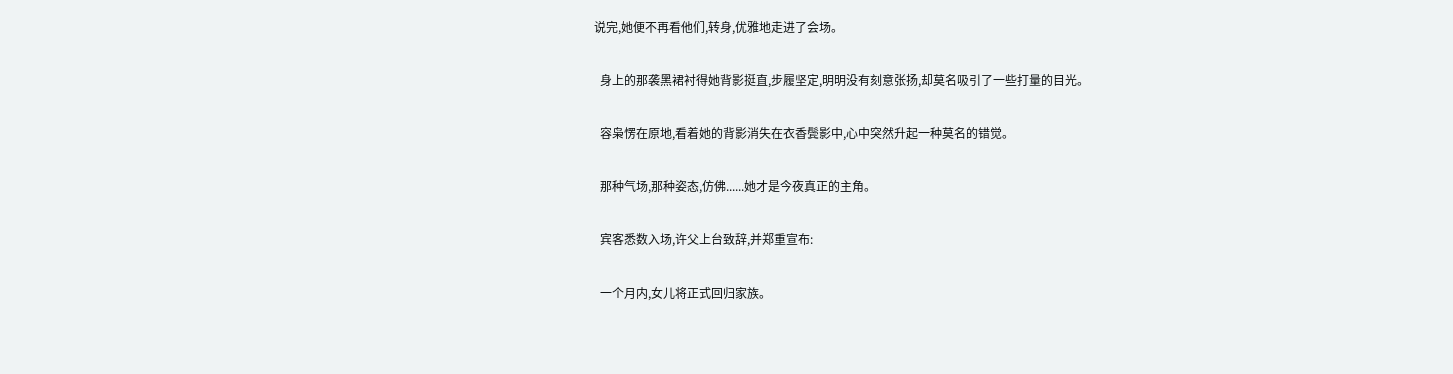说完,她便不再看他们,转身,优雅地走进了会场。

  身上的那袭黑裙衬得她背影挺直,步履坚定,明明没有刻意张扬,却莫名吸引了一些打量的目光。

  容枭愣在原地,看着她的背影消失在衣香鬓影中,心中突然升起一种莫名的错觉。

  那种气场,那种姿态,仿佛......她才是今夜真正的主角。

  宾客悉数入场,许父上台致辞,并郑重宣布:

  一个月内,女儿将正式回归家族。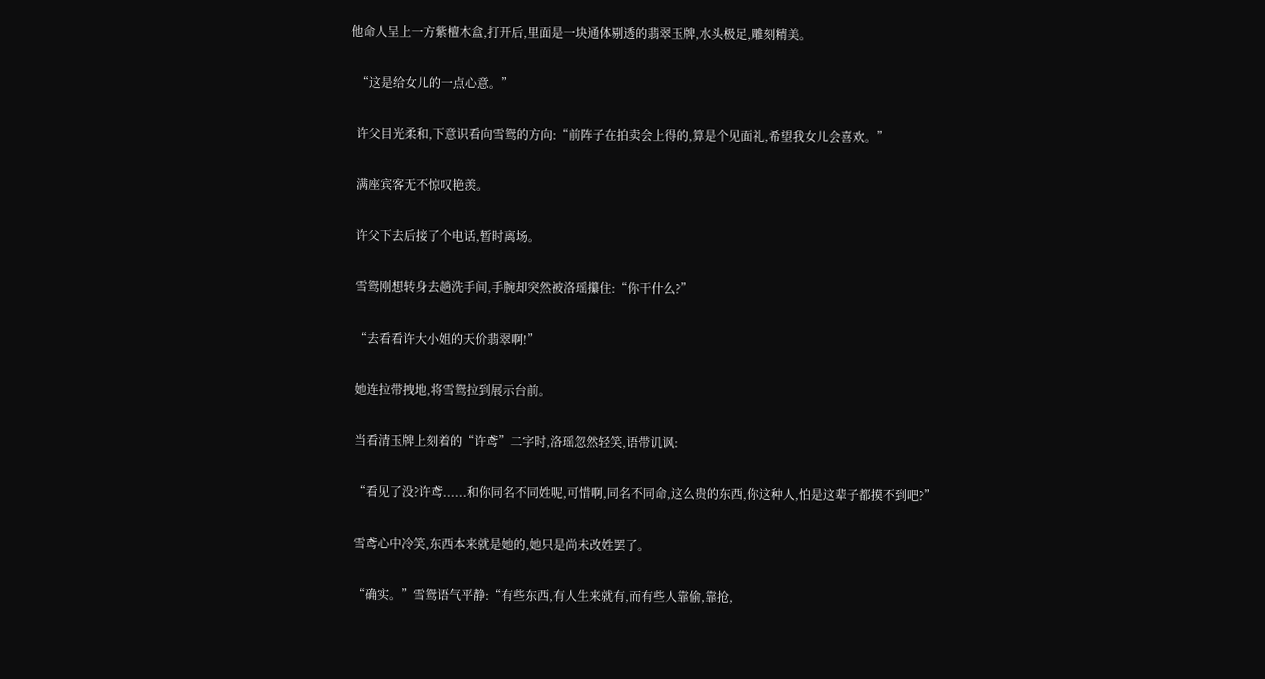他命人呈上一方紫檀木盒,打开后,里面是一块通体剔透的翡翠玉牌,水头极足,雕刻精美。

  “这是给女儿的一点心意。”

  许父目光柔和,下意识看向雪鸳的方向:“前阵子在拍卖会上得的,算是个见面礼,希望我女儿会喜欢。”

  满座宾客无不惊叹艳羡。

  许父下去后接了个电话,暂时离场。

  雪鸳刚想转身去趟洗手间,手腕却突然被洛瑶攥住:“你干什么?”

  “去看看许大小姐的天价翡翠啊!”

  她连拉带拽地,将雪鸳拉到展示台前。

  当看清玉牌上刻着的“许鸢”二字时,洛瑶忽然轻笑,语带讥讽:

  “看见了没?许鸢......和你同名不同姓呢,可惜啊,同名不同命,这么贵的东西,你这种人,怕是这辈子都摸不到吧?”

  雪鸢心中冷笑,东西本来就是她的,她只是尚未改姓罢了。

  “确实。”雪鸳语气平静:“有些东西,有人生来就有,而有些人靠偷,靠抢,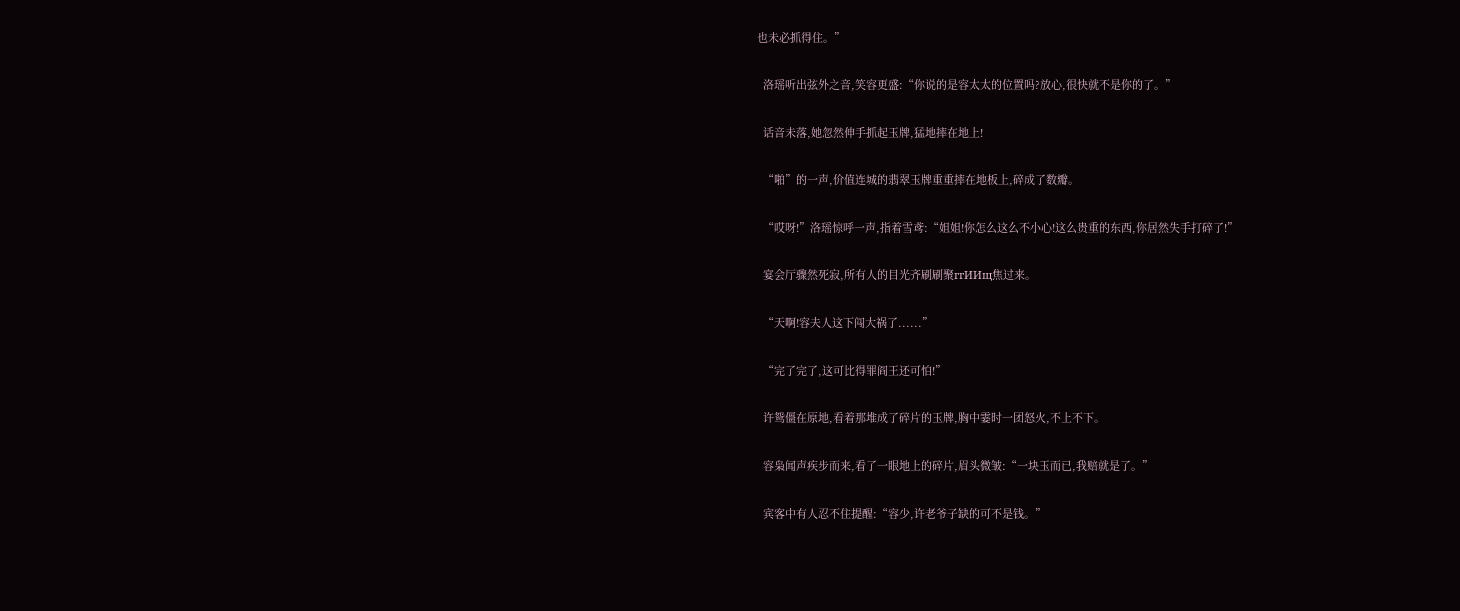也未必抓得住。”

  洛瑶听出弦外之音,笑容更盛:“你说的是容太太的位置吗?放心,很快就不是你的了。”

  话音未落,她忽然伸手抓起玉牌,猛地摔在地上!

  “啪”的一声,价值连城的翡翠玉牌重重摔在地板上,碎成了数瓣。

  “哎呀!”洛瑶惊呼一声,指着雪鸢:“姐姐!你怎么这么不小心!这么贵重的东西,你居然失手打碎了!”

  宴会厅骤然死寂,所有人的目光齐刷刷聚ггИИщ焦过来。

  “天啊!容夫人这下闯大祸了......”

  “完了完了,这可比得罪阎王还可怕!”

  许鸳僵在原地,看着那堆成了碎片的玉牌,胸中霎时一团怒火,不上不下。

  容枭闻声疾步而来,看了一眼地上的碎片,眉头微皱:“一块玉而已,我赔就是了。”

  宾客中有人忍不住提醒:“容少,许老爷子缺的可不是钱。”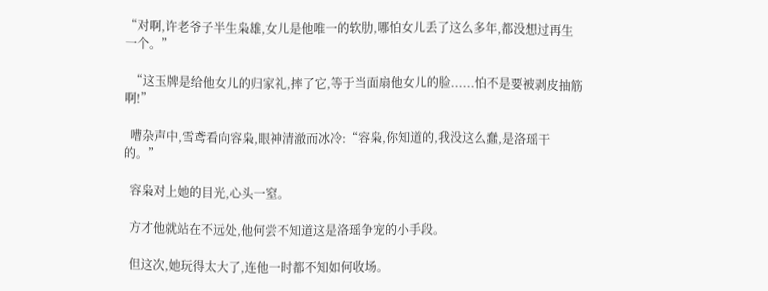“对啊,许老爷子半生枭雄,女儿是他唯一的软肋,哪怕女儿丢了这么多年,都没想过再生一个。”

  “这玉牌是给他女儿的归家礼,摔了它,等于当面扇他女儿的脸......怕不是要被剥皮抽筋啊!”

  嘈杂声中,雪鸢看向容枭,眼神清澈而冰冷:“容枭,你知道的,我没这么蠢,是洛瑶干的。”

  容枭对上她的目光,心头一窒。

  方才他就站在不远处,他何尝不知道这是洛瑶争宠的小手段。

  但这次,她玩得太大了,连他一时都不知如何收场。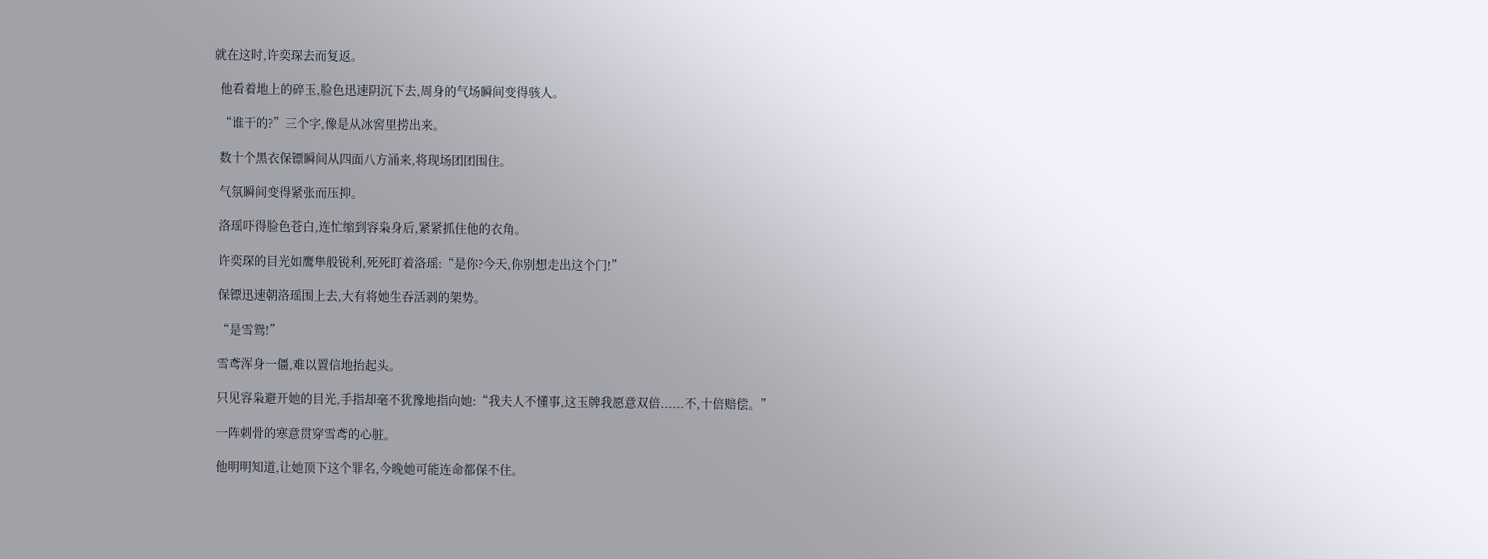就在这时,许奕琛去而复返。

  他看着地上的碎玉,脸色迅速阴沉下去,周身的气场瞬间变得骇人。

  “谁干的?”三个字,像是从冰窖里捞出来。

  数十个黑衣保镖瞬间从四面八方涌来,将现场团团围住。

  气氛瞬间变得紧张而压抑。

  洛瑶吓得脸色苍白,连忙缩到容枭身后,紧紧抓住他的衣角。

  许奕琛的目光如鹰隼般锐利,死死盯着洛瑶:“是你?今天,你别想走出这个门!”

  保镖迅速朝洛瑶围上去,大有将她生吞活剥的架势。

  “是雪鸳!”

  雪鸢浑身一僵,难以置信地抬起头。

  只见容枭避开她的目光,手指却毫不犹豫地指向她:“我夫人不懂事,这玉牌我愿意双倍......不,十倍赔偿。”

  一阵刺骨的寒意贯穿雪鸢的心脏。

  他明明知道,让她顶下这个罪名,今晚她可能连命都保不住。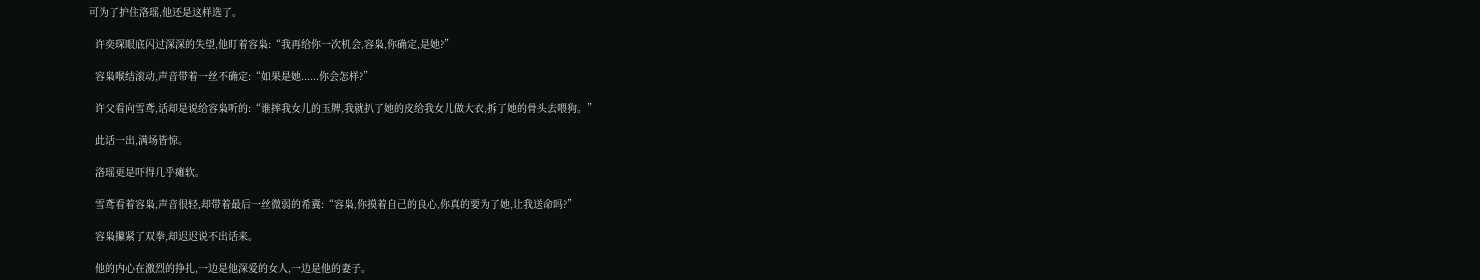可为了护住洛瑶,他还是这样选了。

  许奕琛眼底闪过深深的失望,他盯着容枭:“我再给你一次机会,容枭,你确定,是她?”

  容枭喉结滚动,声音带着一丝不确定:“如果是她......你会怎样?”

  许父看向雪鸢,话却是说给容枭听的:“谁摔我女儿的玉牌,我就扒了她的皮给我女儿做大衣,拆了她的骨头去喂狗。”

  此话一出,满场皆惊。

  洛瑶更是吓得几乎瘫软。

  雪鸢看着容枭,声音很轻,却带着最后一丝微弱的希冀:“容枭,你摸着自己的良心,你真的要为了她,让我送命吗?”

  容枭攥紧了双拳,却迟迟说不出话来。

  他的内心在激烈的挣扎,一边是他深爱的女人,一边是他的妻子。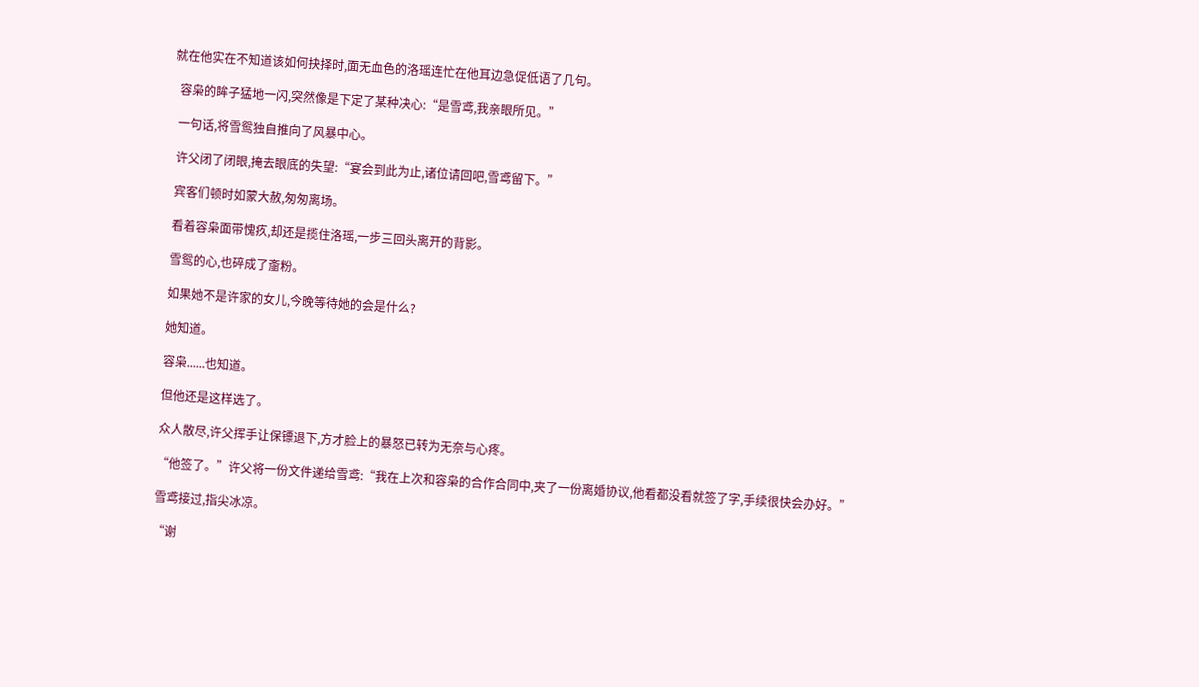就在他实在不知道该如何抉择时,面无血色的洛瑶连忙在他耳边急促低语了几句。

  容枭的眸子猛地一闪,突然像是下定了某种决心:“是雪鸢,我亲眼所见。”

  一句话,将雪鸳独自推向了风暴中心。

  许父闭了闭眼,掩去眼底的失望:“宴会到此为止,诸位请回吧,雪鸢留下。”

  宾客们顿时如蒙大赦,匆匆离场。

  看着容枭面带愧疚,却还是揽住洛瑶,一步三回头离开的背影。

  雪鸳的心,也碎成了齑粉。

  如果她不是许家的女儿,今晚等待她的会是什么?

  她知道。

  容枭......也知道。

  但他还是这样选了。

  众人散尽,许父挥手让保镖退下,方才脸上的暴怒已转为无奈与心疼。

  “他签了。”许父将一份文件递给雪鸢:“我在上次和容枭的合作合同中,夹了一份离婚协议,他看都没看就签了字,手续很快会办好。”

  雪鸢接过,指尖冰凉。

  “谢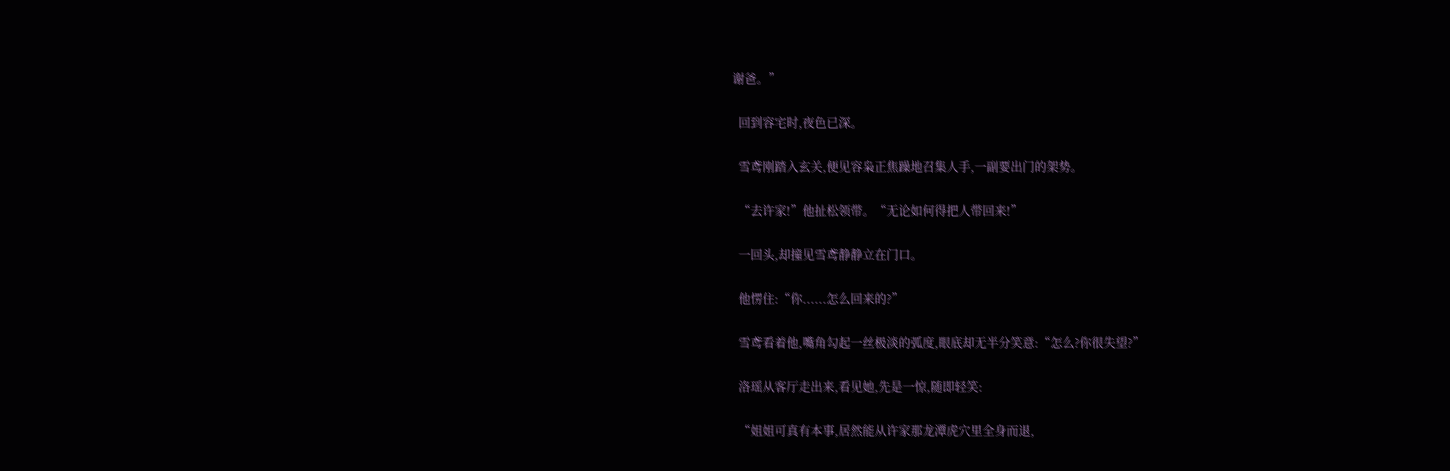谢爸。”

  回到容宅时,夜色已深。

  雪鸢刚踏入玄关,便见容枭正焦躁地召集人手,一副要出门的架势。

  “去许家!”他扯松领带。“无论如何得把人带回来!”

  一回头,却撞见雪鸢静静立在门口。

  他愣住:“你......怎么回来的?”

  雪鸢看着他,嘴角勾起一丝极淡的弧度,眼底却无半分笑意:“怎么?你很失望?”

  洛瑶从客厅走出来,看见她,先是一惊,随即轻笑:

  “姐姐可真有本事,居然能从许家那龙潭虎穴里全身而退,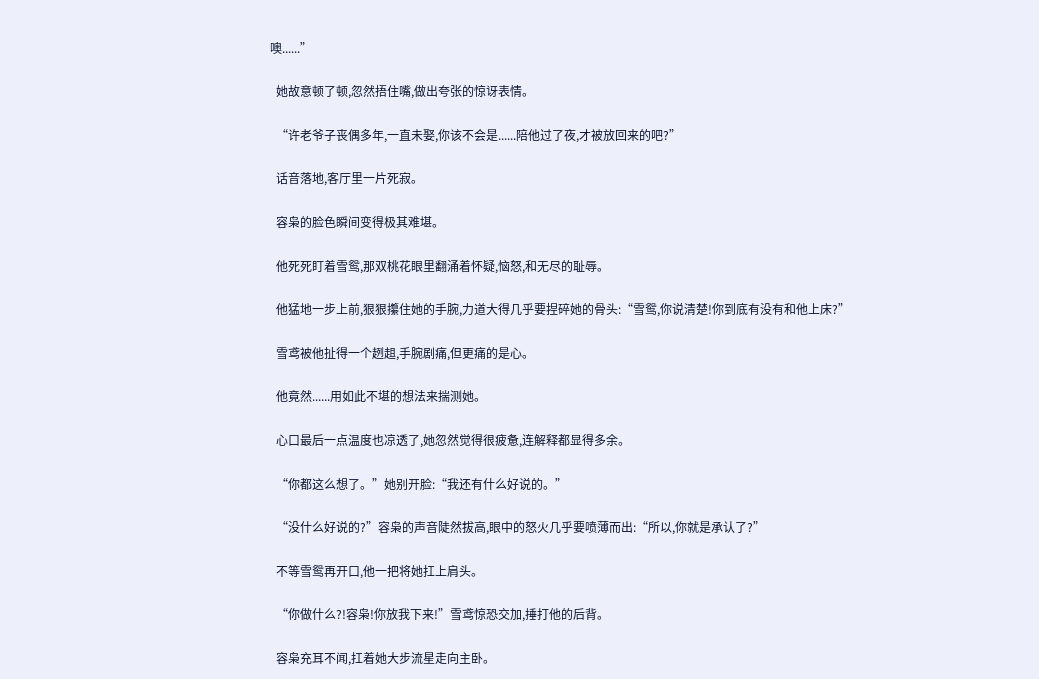噢......”

  她故意顿了顿,忽然捂住嘴,做出夸张的惊讶表情。

  “许老爷子丧偶多年,一直未娶,你该不会是......陪他过了夜,才被放回来的吧?”

  话音落地,客厅里一片死寂。

  容枭的脸色瞬间变得极其难堪。

  他死死盯着雪鸳,那双桃花眼里翻涌着怀疑,恼怒,和无尽的耻辱。

  他猛地一步上前,狠狠攥住她的手腕,力道大得几乎要捏碎她的骨头:“雪鸳,你说清楚!你到底有没有和他上床?”

  雪鸢被他扯得一个趔趄,手腕剧痛,但更痛的是心。

  他竟然......用如此不堪的想法来揣测她。

  心口最后一点温度也凉透了,她忽然觉得很疲惫,连解释都显得多余。

  “你都这么想了。”她别开脸:“我还有什么好说的。”

  “没什么好说的?”容枭的声音陡然拔高,眼中的怒火几乎要喷薄而出:“所以,你就是承认了?”

  不等雪鸳再开口,他一把将她扛上肩头。

  “你做什么?!容枭!你放我下来!”雪鸢惊恐交加,捶打他的后背。

  容枭充耳不闻,扛着她大步流星走向主卧。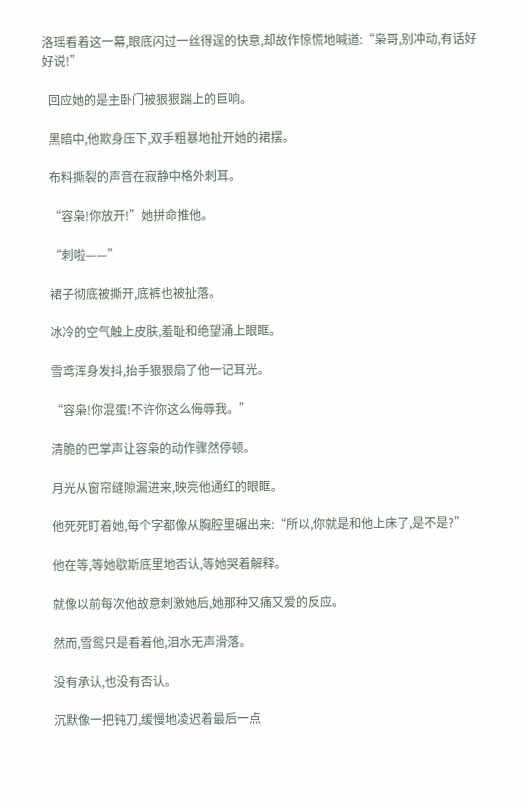洛瑶看着这一幕,眼底闪过一丝得逞的快意,却故作惊慌地喊道:“枭哥,别冲动,有话好好说!”

  回应她的是主卧门被狠狠踹上的巨响。

  黑暗中,他欺身压下,双手粗暴地扯开她的裙摆。

  布料撕裂的声音在寂静中格外刺耳。

  “容枭!你放开!”她拼命推他。

  “刺啦——”

  裙子彻底被撕开,底裤也被扯落。

  冰冷的空气触上皮肤,羞耻和绝望涌上眼眶。

  雪鸢浑身发抖,抬手狠狠扇了他一记耳光。

  “容枭!你混蛋!不许你这么侮辱我。”

  清脆的巴掌声让容枭的动作骤然停顿。

  月光从窗帘缝隙漏进来,映亮他通红的眼眶。

  他死死盯着她,每个字都像从胸腔里碾出来:“所以,你就是和他上床了,是不是?”

  他在等,等她歇斯底里地否认,等她哭着解释。

  就像以前每次他故意刺激她后,她那种又痛又爱的反应。

  然而,雪鸳只是看着他,泪水无声滑落。

  没有承认,也没有否认。

  沉默像一把钝刀,缓慢地凌迟着最后一点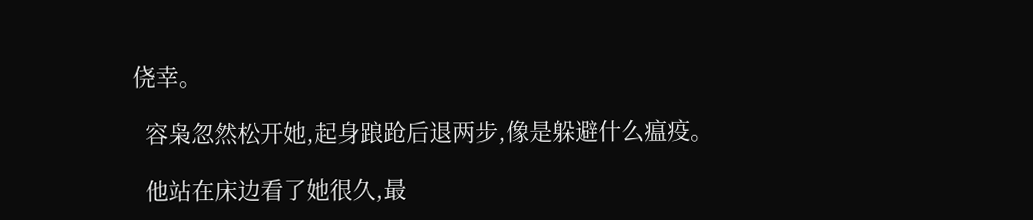侥幸。

  容枭忽然松开她,起身踉跄后退两步,像是躲避什么瘟疫。

  他站在床边看了她很久,最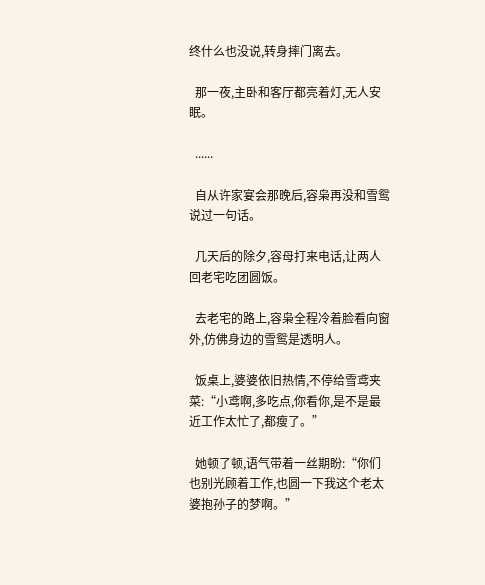终什么也没说,转身摔门离去。

  那一夜,主卧和客厅都亮着灯,无人安眠。

  ......

  自从许家宴会那晚后,容枭再没和雪鸳说过一句话。

  几天后的除夕,容母打来电话,让两人回老宅吃团圆饭。

  去老宅的路上,容枭全程冷着脸看向窗外,仿佛身边的雪鸳是透明人。

  饭桌上,婆婆依旧热情,不停给雪鸢夹菜:“小鸢啊,多吃点,你看你,是不是最近工作太忙了,都瘦了。”

  她顿了顿,语气带着一丝期盼:“你们也别光顾着工作,也圆一下我这个老太婆抱孙子的梦啊。”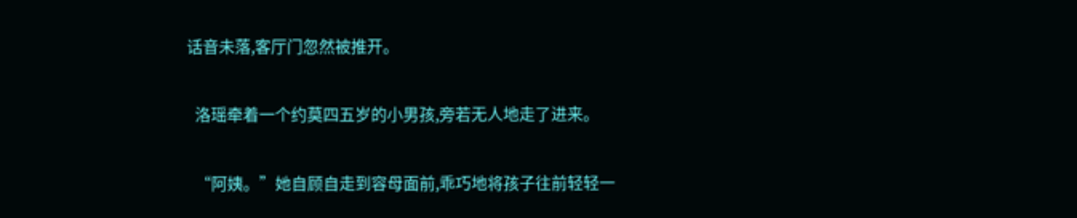话音未落,客厅门忽然被推开。

  洛瑶牵着一个约莫四五岁的小男孩,旁若无人地走了进来。

  “阿姨。”她自顾自走到容母面前,乖巧地将孩子往前轻轻一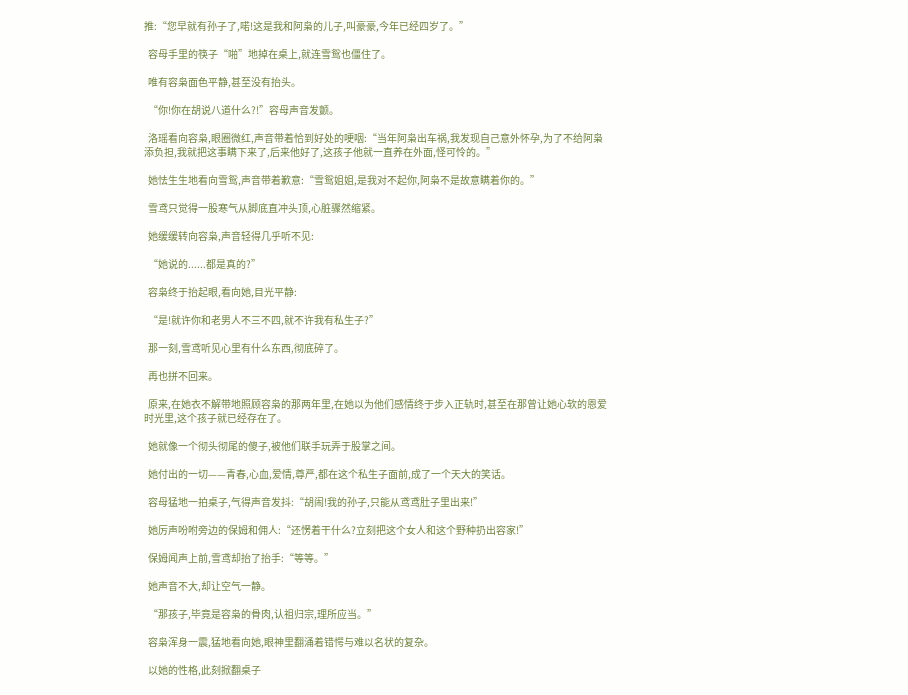推:“您早就有孙子了,喏!这是我和阿枭的儿子,叫豪豪,今年已经四岁了。”

  容母手里的筷子“啪”地掉在桌上,就连雪鸳也僵住了。

  唯有容枭面色平静,甚至没有抬头。

  “你!你在胡说八道什么?!”容母声音发颤。

  洛瑶看向容枭,眼圈微红,声音带着恰到好处的哽咽:“当年阿枭出车祸,我发现自己意外怀孕,为了不给阿枭添负担,我就把这事瞒下来了,后来他好了,这孩子他就一直养在外面,怪可怜的。”

  她怯生生地看向雪鸳,声音带着歉意:“雪鸳姐姐,是我对不起你,阿枭不是故意瞒着你的。”

  雪鸢只觉得一股寒气从脚底直冲头顶,心脏骤然缩紧。

  她缓缓转向容枭,声音轻得几乎听不见:

  “她说的......都是真的?”

  容枭终于抬起眼,看向她,目光平静:

  “是!就许你和老男人不三不四,就不许我有私生子?”

  那一刻,雪鸢听见心里有什么东西,彻底碎了。

  再也拼不回来。

  原来,在她衣不解带地照顾容枭的那两年里,在她以为他们感情终于步入正轨时,甚至在那曾让她心软的恩爱时光里,这个孩子就已经存在了。

  她就像一个彻头彻尾的傻子,被他们联手玩弄于股掌之间。

  她付出的一切——青春,心血,爱情,尊严,都在这个私生子面前,成了一个天大的笑话。

  容母猛地一拍桌子,气得声音发抖:“胡闹!我的孙子,只能从鸢鸢肚子里出来!”

  她厉声吩咐旁边的保姆和佣人:“还愣着干什么?立刻把这个女人和这个野种扔出容家!”

  保姆闻声上前,雪鸢却抬了抬手:“等等。”

  她声音不大,却让空气一静。

  “那孩子,毕竟是容枭的骨肉,认祖归宗,理所应当。”

  容枭浑身一震,猛地看向她,眼神里翻涌着错愕与难以名状的复杂。

  以她的性格,此刻掀翻桌子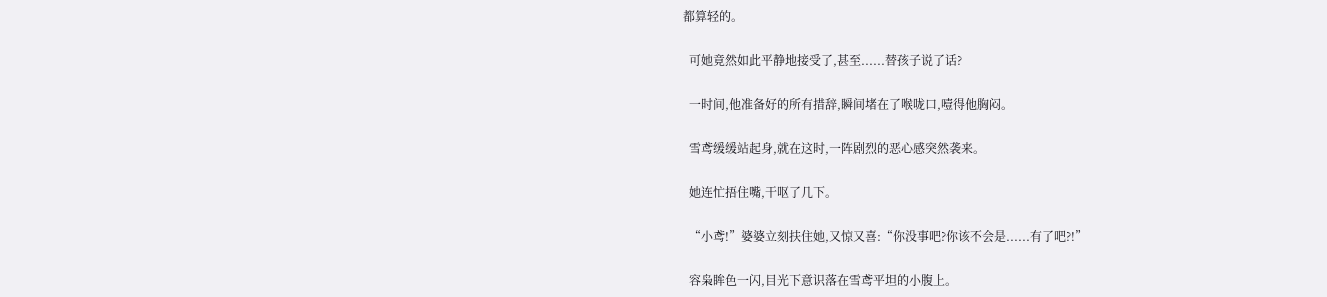都算轻的。

  可她竟然如此平静地接受了,甚至......替孩子说了话?

  一时间,他准备好的所有措辞,瞬间堵在了喉咙口,噎得他胸闷。

  雪鸢缓缓站起身,就在这时,一阵剧烈的恶心感突然袭来。

  她连忙捂住嘴,干呕了几下。

  “小鸢!”婆婆立刻扶住她,又惊又喜:“你没事吧?你该不会是......有了吧?!”

  容枭眸色一闪,目光下意识落在雪鸢平坦的小腹上。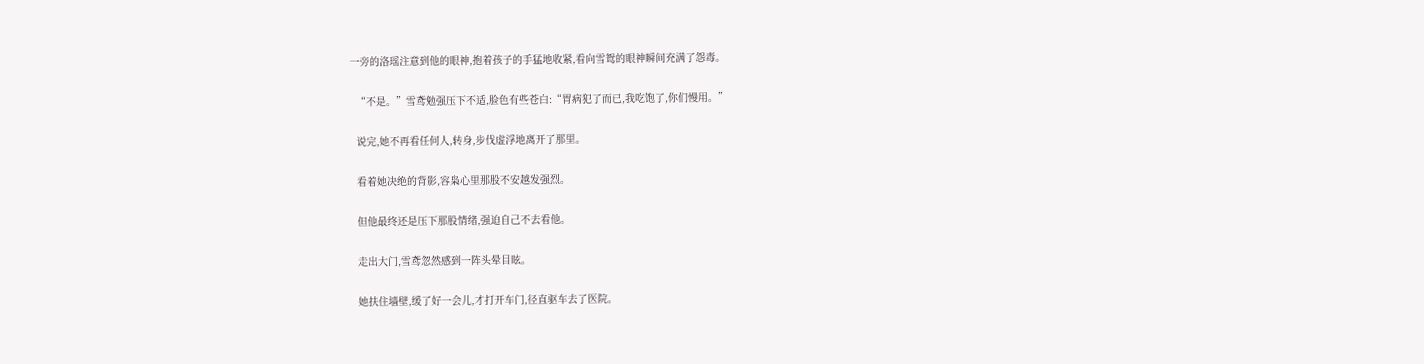一旁的洛瑶注意到他的眼神,抱着孩子的手猛地收紧,看向雪鸳的眼神瞬间充满了怨毒。

  “不是。”雪鸢勉强压下不适,脸色有些苍白:“胃病犯了而已,我吃饱了,你们慢用。”

  说完,她不再看任何人,转身,步伐虚浮地离开了那里。

  看着她决绝的背影,容枭心里那股不安越发强烈。

  但他最终还是压下那股情绪,强迫自己不去看他。

  走出大门,雪鸢忽然感到一阵头晕目眩。

  她扶住墙壁,缓了好一会儿,才打开车门,径直驱车去了医院。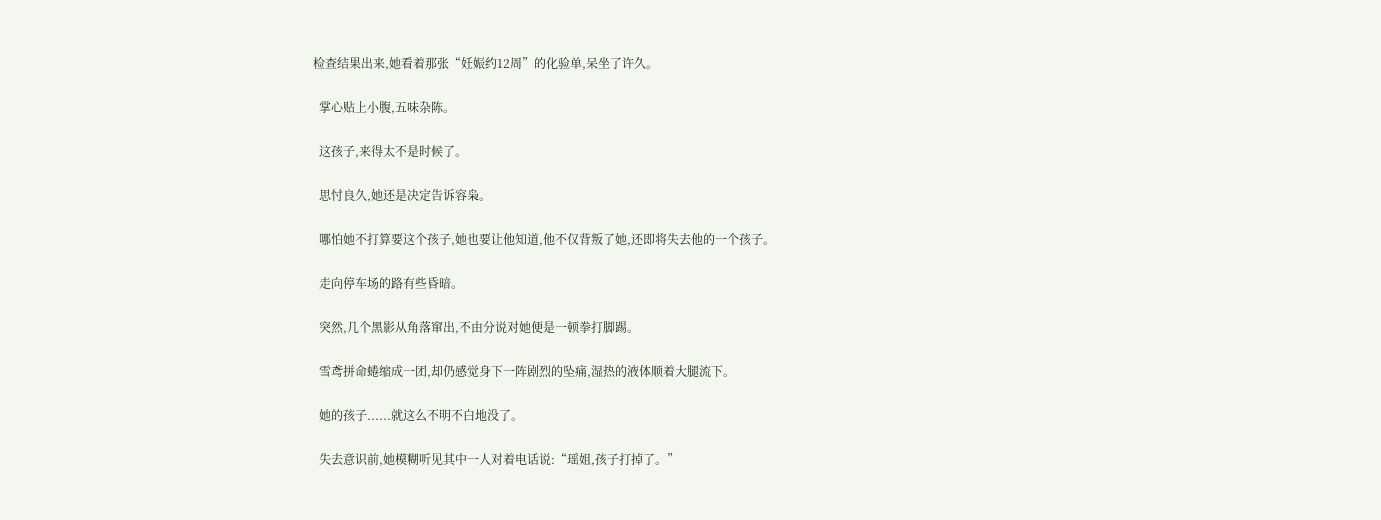检查结果出来,她看着那张“妊娠约12周”的化验单,呆坐了许久。

  掌心贴上小腹,五味杂陈。

  这孩子,来得太不是时候了。

  思忖良久,她还是决定告诉容枭。

  哪怕她不打算要这个孩子,她也要让他知道,他不仅背叛了她,还即将失去他的一个孩子。

  走向停车场的路有些昏暗。

  突然,几个黑影从角落窜出,不由分说对她便是一顿拳打脚踢。

  雪鸢拼命蜷缩成一团,却仍感觉身下一阵剧烈的坠痛,湿热的液体顺着大腿流下。

  她的孩子......就这么不明不白地没了。

  失去意识前,她模糊听见其中一人对着电话说:“瑶姐,孩子打掉了。”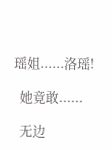瑶姐......洛瑶!

  她竟敢......

  无边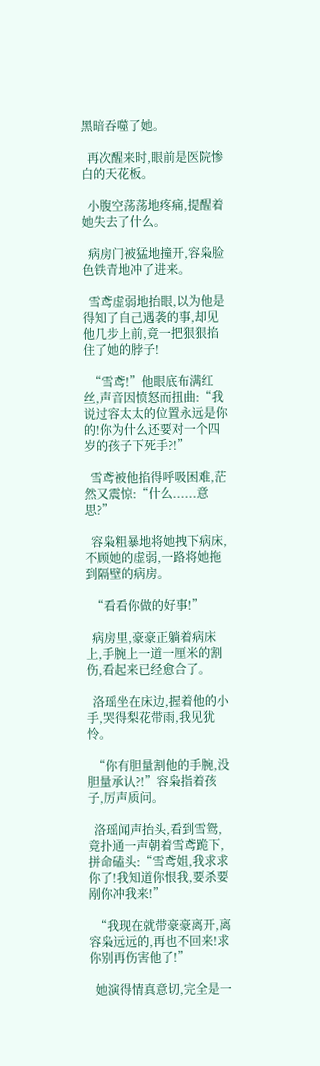黑暗吞噬了她。

  再次醒来时,眼前是医院惨白的天花板。

  小腹空荡荡地疼痛,提醒着她失去了什么。

  病房门被猛地撞开,容枭脸色铁青地冲了进来。

  雪鸢虚弱地抬眼,以为他是得知了自己遇袭的事,却见他几步上前,竟一把狠狠掐住了她的脖子!

  “雪鸢!”他眼底布满红丝,声音因愤怒而扭曲:“我说过容太太的位置永远是你的!你为什么还要对一个四岁的孩子下死手?!”

  雪鸢被他掐得呼吸困难,茫然又震惊:“什么......意思?”

  容枭粗暴地将她拽下病床,不顾她的虚弱,一路将她拖到隔壁的病房。

  “看看你做的好事!”

  病房里,豪豪正躺着病床上,手腕上一道一厘米的割伤,看起来已经愈合了。

  洛瑶坐在床边,握着他的小手,哭得梨花带雨,我见犹怜。

  “你有胆量割他的手腕,没胆量承认?!”容枭指着孩子,厉声质问。

  洛瑶闻声抬头,看到雪鸳,竟扑通一声朝着雪鸢跪下,拼命磕头:“雪鸢姐,我求求你了!我知道你恨我,要杀要剐你冲我来!”

  “我现在就带豪豪离开,离容枭远远的,再也不回来!求你别再伤害他了!”

  她演得情真意切,完全是一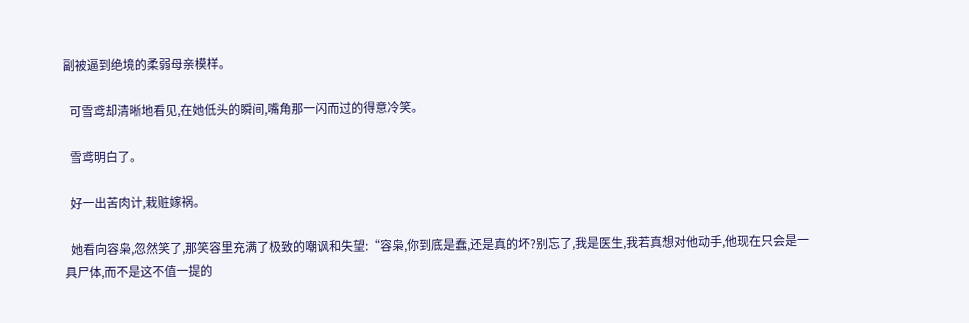副被逼到绝境的柔弱母亲模样。

  可雪鸢却清晰地看见,在她低头的瞬间,嘴角那一闪而过的得意冷笑。

  雪鸢明白了。

  好一出苦肉计,栽赃嫁祸。

  她看向容枭,忽然笑了,那笑容里充满了极致的嘲讽和失望:“容枭,你到底是蠢,还是真的坏?别忘了,我是医生,我若真想对他动手,他现在只会是一具尸体,而不是这不值一提的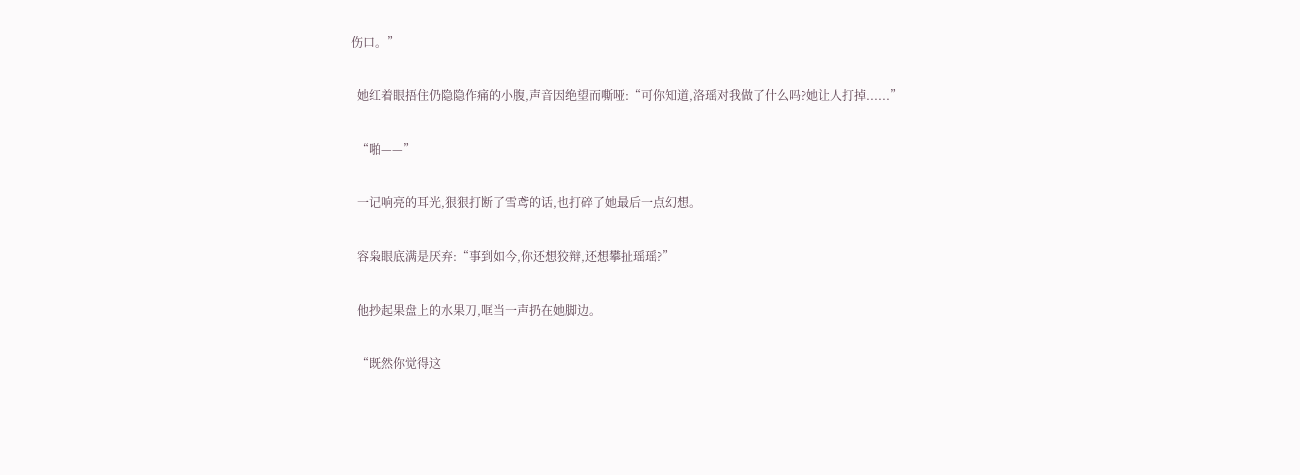伤口。”

  她红着眼捂住仍隐隐作痛的小腹,声音因绝望而嘶哑:“可你知道,洛瑶对我做了什么吗?她让人打掉......”

  “啪——”

  一记响亮的耳光,狠狠打断了雪鸢的话,也打碎了她最后一点幻想。

  容枭眼底满是厌弃:“事到如今,你还想狡辩,还想攀扯瑶瑶?”

  他抄起果盘上的水果刀,哐当一声扔在她脚边。

  “既然你觉得这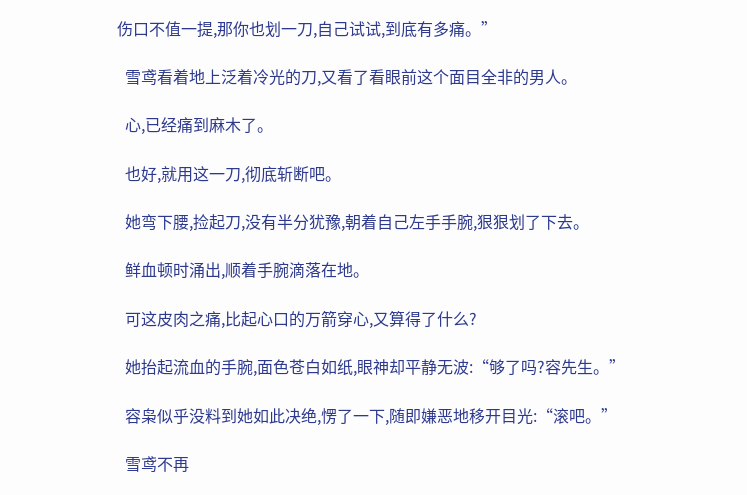伤口不值一提,那你也划一刀,自己试试,到底有多痛。”

  雪鸢看着地上泛着冷光的刀,又看了看眼前这个面目全非的男人。

  心,已经痛到麻木了。

  也好,就用这一刀,彻底斩断吧。

  她弯下腰,捡起刀,没有半分犹豫,朝着自己左手手腕,狠狠划了下去。

  鲜血顿时涌出,顺着手腕滴落在地。

  可这皮肉之痛,比起心口的万箭穿心,又算得了什么?

  她抬起流血的手腕,面色苍白如纸,眼神却平静无波:“够了吗?容先生。”

  容枭似乎没料到她如此决绝,愣了一下,随即嫌恶地移开目光:“滚吧。”

  雪鸢不再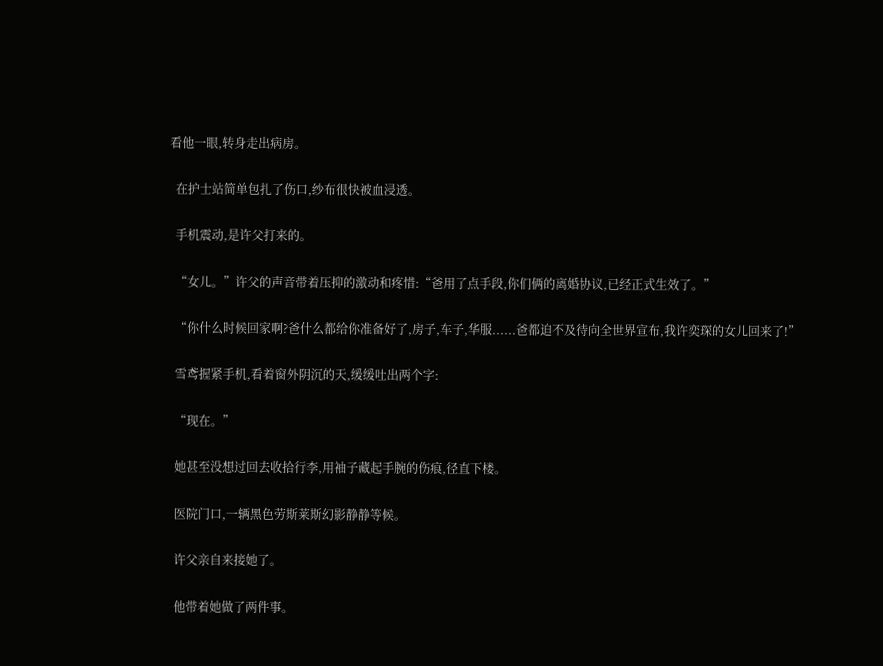看他一眼,转身走出病房。

  在护士站简单包扎了伤口,纱布很快被血浸透。

  手机震动,是许父打来的。

  “女儿。”许父的声音带着压抑的激动和疼惜:“爸用了点手段,你们俩的离婚协议,已经正式生效了。”

  “你什么时候回家啊?爸什么都给你准备好了,房子,车子,华服......爸都迫不及待向全世界宣布,我许奕琛的女儿回来了!”

  雪鸢握紧手机,看着窗外阴沉的天,缓缓吐出两个字:

  “现在。”

  她甚至没想过回去收拾行李,用袖子藏起手腕的伤痕,径直下楼。

  医院门口,一辆黑色劳斯莱斯幻影静静等候。

  许父亲自来接她了。

  他带着她做了两件事。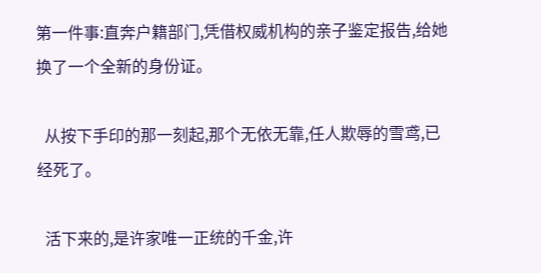第一件事:直奔户籍部门,凭借权威机构的亲子鉴定报告,给她换了一个全新的身份证。

  从按下手印的那一刻起,那个无依无靠,任人欺辱的雪鸢,已经死了。

  活下来的,是许家唯一正统的千金,许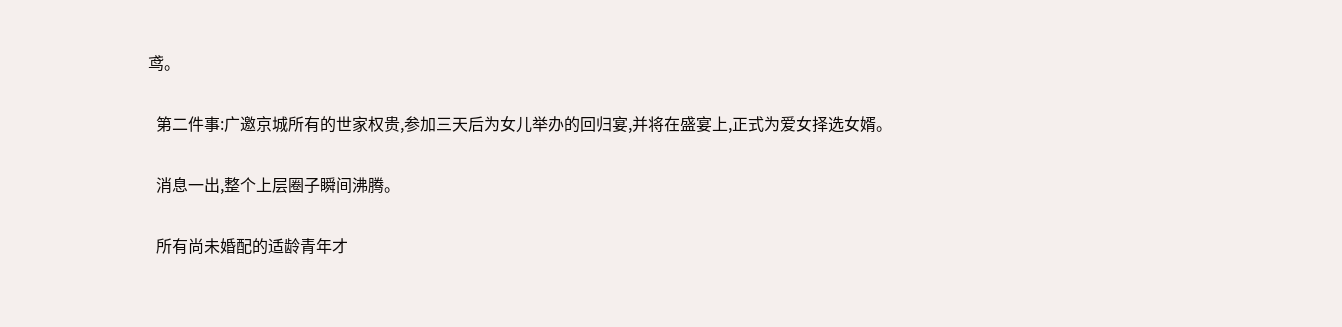鸢。

  第二件事:广邀京城所有的世家权贵,参加三天后为女儿举办的回归宴,并将在盛宴上,正式为爱女择选女婿。

  消息一出,整个上层圈子瞬间沸腾。

  所有尚未婚配的适龄青年才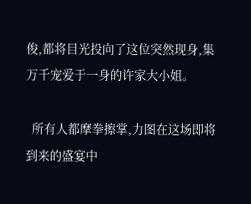俊,都将目光投向了这位突然现身,集万千宠爱于一身的许家大小姐。

  所有人都摩拳擦掌,力图在这场即将到来的盛宴中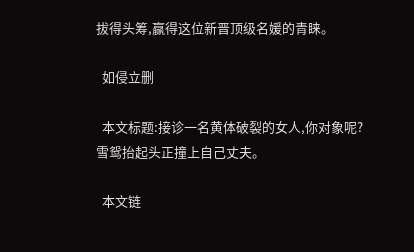拔得头筹,赢得这位新晋顶级名媛的青睐。

  如侵立删

  本文标题:接诊一名黄体破裂的女人,你对象呢?雪鸳抬起头正撞上自己丈夫。

  本文链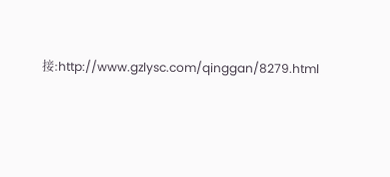接:http://www.gzlysc.com/qinggan/8279.html